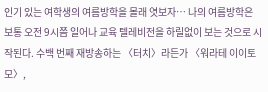인기 있는 여학생의 여름방학을 몰래 엿보자… 나의 여름방학은 보통 오전 9시쯤 일어나 교육 텔레비전을 하릴없이 보는 것으로 시작된다. 수백 번째 재방송하는 〈터치〉라든가 〈워라테 이이토모〉,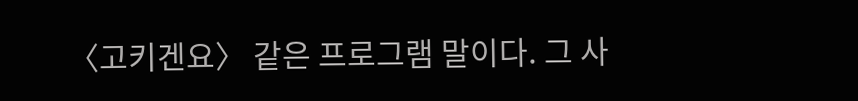〈고키겐요〉 같은 프로그램 말이다. 그 사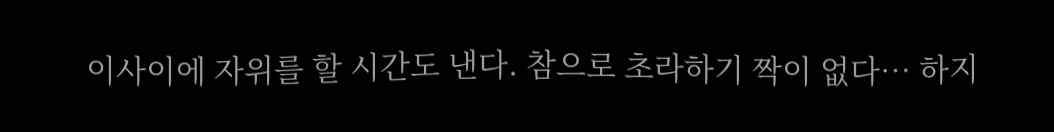이사이에 자위를 할 시간도 낸다. 참으로 초라하기 짝이 없다… 하지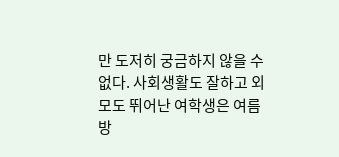만 도저히 궁금하지 않을 수 없다. 사회생활도 잘하고 외모도 뛰어난 여학생은 여름방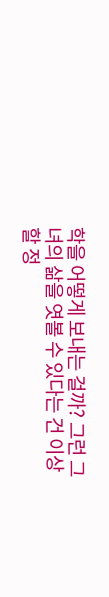학을 어떻게 보내는 걸까? 그런 그녀의 삶을 엿볼 수 있다는 건 이상할 정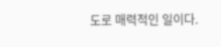도로 매력적인 일이다.